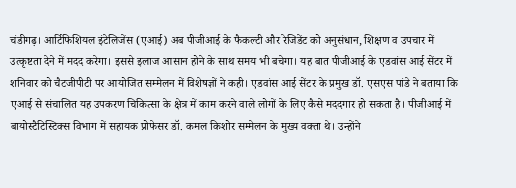चंडीगढ़। आर्टिफिशियल इंटेलिजेंस (एआई) अब पीजीआई के फैकल्टी और रेजिडेंट को अनुसंधान, शिक्षण व उपचार में उत्कृष्टता देने में मदद करेगा। इससे इलाज आसान होने के साथ समय भी बचेगा। यह बात पीजीआई के एडवांस आई सेंटर में शनिवार को चैटजीपीटी पर आयोजित सम्मेलन में विशेषज्ञों ने कही। एडवांस आई सेंटर के प्रमुख डॉ. एसएस पांडे ने बताया कि एआई से संचालित यह उपकरण चिकित्सा के क्षेत्र में काम करने वाले लोगों के लिए कैसे मददगार हो सकता है। पीजीआई में बायोस्टैटिस्टिक्स विभाग में सहायक प्रोफेसर डॉ. कमल किशोर सम्मेलन के मुख्य वक्ता थे। उन्होंने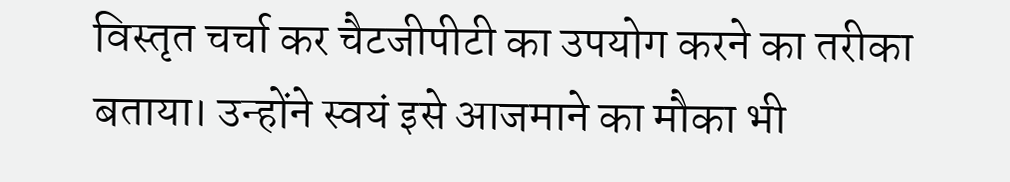विस्तृत चर्चा कर चैटजीपीटी का उपयोग करने का तरीका बताया। उन्होंने स्वयं इसे आजमाने का मौका भी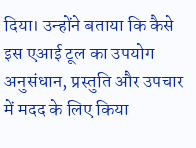दिया। उन्होंने बताया कि कैसे इस एआई टूल का उपयोग अनुसंधान, प्रस्तुति और उपचार में मदद के लिए किया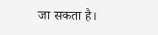जा सकता है।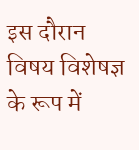इस दौरान विषय विशेषज्ञ के रूप में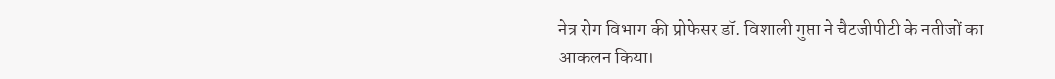नेत्र रोग विभाग की प्रोफेसर डॉ. विशाली गुप्ता ने चैटजीपीटी के नतीजों का आकलन किया।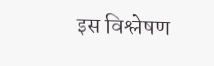इस विश्लेषण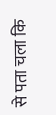से पता चला कि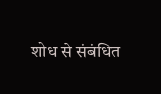शोध से संबंधित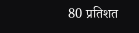80 प्रतिशत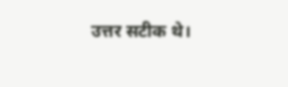उत्तर सटीक थे।